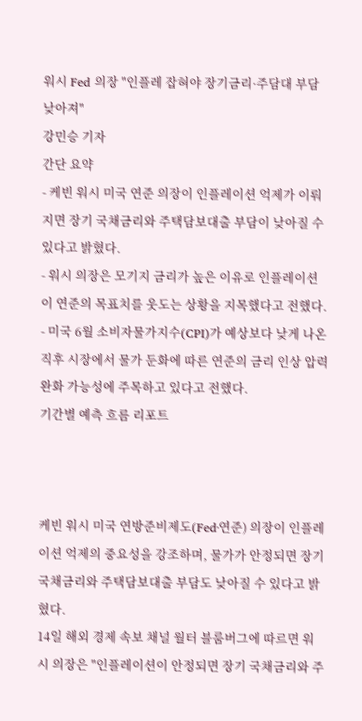워시 Fed 의장 "인플레 잡혀야 장기금리·주담대 부담 낮아져"
강민승 기자
간단 요약
- 케빈 워시 미국 연준 의장이 인플레이션 억제가 이뤄지면 장기 국채금리와 주택담보대출 부담이 낮아질 수 있다고 밝혔다.
- 워시 의장은 모기지 금리가 높은 이유로 인플레이션이 연준의 목표치를 웃도는 상황을 지목했다고 전했다.
- 미국 6월 소비자물가지수(CPI)가 예상보다 낮게 나온 직후 시장에서 물가 둔화에 따른 연준의 금리 인상 압력 완화 가능성에 주목하고 있다고 전했다.
기간별 예측 흐름 리포트



케빈 워시 미국 연방준비제도(Fed·연준) 의장이 인플레이션 억제의 중요성을 강조하며, 물가가 안정되면 장기 국채금리와 주택담보대출 부담도 낮아질 수 있다고 밝혔다.
14일 해외 경제 속보 채널 월터 블룸버그에 따르면 워시 의장은 "인플레이션이 안정되면 장기 국채금리와 주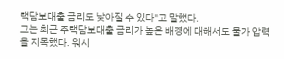택담보대출 금리도 낮아질 수 있다"고 말했다.
그는 최근 주택담보대출 금리가 높은 배경에 대해서도 물가 압력을 지목했다. 워시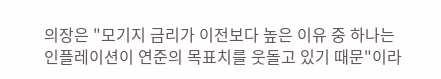의장은 "모기지 금리가 이전보다 높은 이유 중 하나는 인플레이션이 연준의 목표치를 웃돌고 있기 때문"이라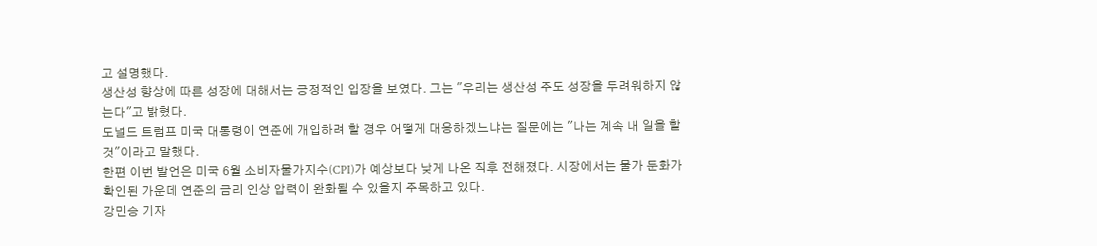고 설명했다.
생산성 향상에 따른 성장에 대해서는 긍정적인 입장을 보였다. 그는 "우리는 생산성 주도 성장을 두려워하지 않는다"고 밝혔다.
도널드 트럼프 미국 대통령이 연준에 개입하려 할 경우 어떻게 대응하겠느냐는 질문에는 "나는 계속 내 일을 할 것"이라고 말했다.
한편 이번 발언은 미국 6월 소비자물가지수(CPI)가 예상보다 낮게 나온 직후 전해졌다. 시장에서는 물가 둔화가 확인된 가운데 연준의 금리 인상 압력이 완화될 수 있을지 주목하고 있다.
강민승 기자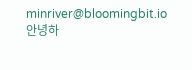minriver@bloomingbit.io안녕하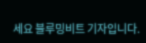세요 블루밍비트 기자입니다.